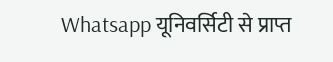Whatsapp यूनिवर्सिटी से प्राप्त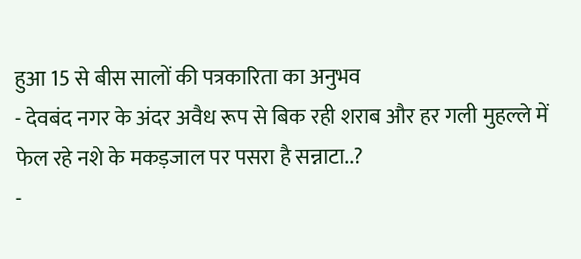हुआ 15 से बीस सालों की पत्रकारिता का अनुभव
- देवबंद नगर के अंदर अवैध रूप से बिक रही शराब और हर गली मुहल्ले में फेल रहे नशे के मकड़जाल पर पसरा है सन्नाटा..?
-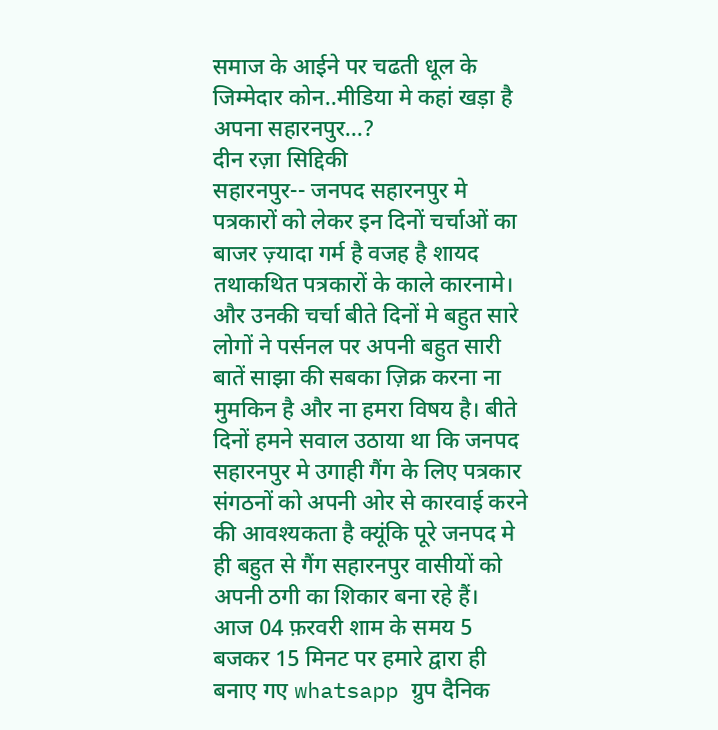समाज के आईने पर चढती धूल के जिम्मेदार कोन..मीडिया मे कहां खड़ा है अपना सहारनपुर...?
दीन रज़ा सिद्दिकी
सहारनपुर-- जनपद सहारनपुर मे पत्रकारों को लेकर इन दिनों चर्चाओं का बाजर ज़्यादा गर्म है वजह है शायद तथाकथित पत्रकारों के काले कारनामे। और उनकी चर्चा बीते दिनों मे बहुत सारे लोगों ने पर्सनल पर अपनी बहुत सारी बातें साझा की सबका ज़िक्र करना ना मुमकिन है और ना हमरा विषय है। बीते दिनों हमने सवाल उठाया था कि जनपद सहारनपुर मे उगाही गैंग के लिए पत्रकार संगठनों को अपनी ओर से कारवाई करने की आवश्यकता है क्यूंकि पूरे जनपद मे ही बहुत से गैंग सहारनपुर वासीयों को अपनी ठगी का शिकार बना रहे हैं।
आज 04 फ़रवरी शाम के समय 5 बजकर 15 मिनट पर हमारे द्वारा ही बनाए गए whatsapp ग्रुप दैनिक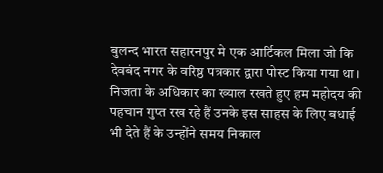बुलन्द भारत सहारनपुर मे एक आर्टिकल मिला जो कि देवबंद नगर के वरिष्ठ पत्रकार द्वारा पोस्ट किया गया था।
निजता के अधिकार का ख्याल रखते हुए हम महोदय की पहचान गुप्त रख रहे हैं उनके इस साहस के लिए बधाई भी देते हैं के उन्होंने समय निकाल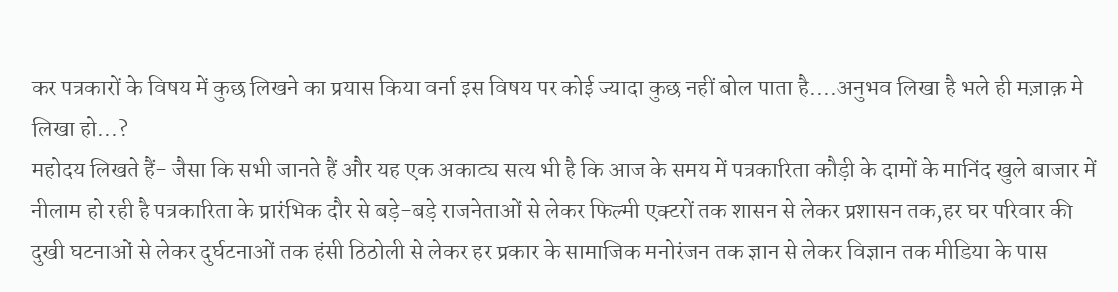कर पत्रकारों के विषय में कुछ लिखने का प्रयास किया वर्ना इस विषय पर कोई ज्यादा कुछ नहीं बोल पाता है....अनुभव लिखा है भले ही मज़ाक़ मे लिखा हो...?
महोदय लिखते हैं- जैसा कि सभी जानते हैं और यह एक अकाट्य सत्य भी है कि आज के समय में पत्रकारिता कौड़ी के दामों के मानिंद खुले बाजार में नीलाम हो रही है पत्रकारिता के प्रारंभिक दौर से बड़े-बड़े राजनेताओं से लेकर फिल्मी एक्टरों तक शासन से लेकर प्रशासन तक,हर घर परिवार की दुखी घटनाओं से लेकर दुर्घटनाओं तक हंसी ठिठोली से लेकर हर प्रकार के सामाजिक मनोरंजन तक ज्ञान से लेकर विज्ञान तक मीडिया के पास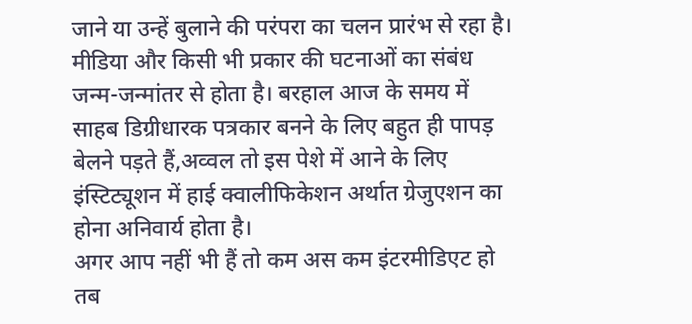जाने या उन्हें बुलाने की परंपरा का चलन प्रारंभ से रहा है।
मीडिया और किसी भी प्रकार की घटनाओं का संबंध जन्म-जन्मांतर से होता है। बरहाल आज के समय में साहब डिग्रीधारक पत्रकार बनने के लिए बहुत ही पापड़ बेलने पड़ते हैं,अव्वल तो इस पेशे में आने के लिए इंस्टिट्यूशन में हाई क्वालीफिकेशन अर्थात ग्रेजुएशन का होना अनिवार्य होता है।
अगर आप नहीं भी हैं तो कम अस कम इंटरमीडिएट हो तब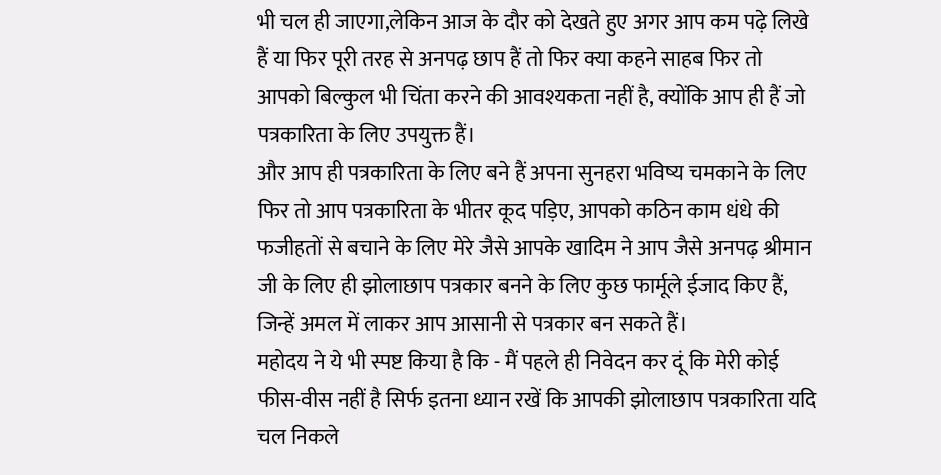भी चल ही जाएगा,लेकिन आज के दौर को देखते हुए अगर आप कम पढ़े लिखे हैं या फिर पूरी तरह से अनपढ़ छाप हैं तो फिर क्या कहने साहब फिर तो आपको बिल्कुल भी चिंता करने की आवश्यकता नहीं है, क्योंकि आप ही हैं जो पत्रकारिता के लिए उपयुक्त हैं।
और आप ही पत्रकारिता के लिए बने हैं अपना सुनहरा भविष्य चमकाने के लिए फिर तो आप पत्रकारिता के भीतर कूद पड़िए, आपको कठिन काम धंधे की फजीहतों से बचाने के लिए मेरे जैसे आपके खादिम ने आप जैसे अनपढ़ श्रीमान जी के लिए ही झोलाछाप पत्रकार बनने के लिए कुछ फार्मूले ईजाद किए हैं, जिन्हें अमल में लाकर आप आसानी से पत्रकार बन सकते हैं।
महोदय ने ये भी स्पष्ट किया है कि - मैं पहले ही निवेदन कर दूं कि मेरी कोई फीस-वीस नहीं है सिर्फ इतना ध्यान रखें कि आपकी झोलाछाप पत्रकारिता यदि चल निकले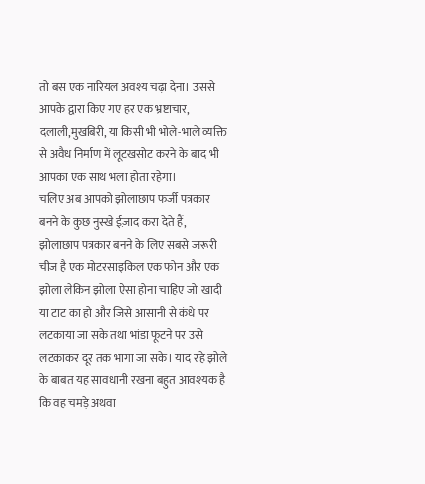तो बस एक नारियल अवश्य चढ़ा देना। उससे आपके द्वारा किए गए हर एक भ्रष्टाचार, दलाली,मुखबिरी, या किसी भी भोले-भाले व्यक्ति से अवैध निर्माण में लूटखसोट करने के बाद भी आपका एक साथ भला होता रहेगा।
चलिए अब आपको झोलाछाप फर्जी पत्रकार बनने के कुछ नुस्खे ईज़ाद करा देते हैं, झोलाछाप पत्रकार बनने के लिए सबसे जरूरी चीज है एक मोटरसाइकिल एक फोन और एक झोला लेकिन झोला ऐसा होना चाहिए जो खादी या टाट का हो और जिसे आसानी से कंधे पर लटकाया जा सके तथा भांडा फूटने पर उसे लटकाकर दूर तक भागा जा सके। याद रहे झोले के बाबत यह सावधानी रखना बहुत आवश्यक है कि वह चमड़े अथवा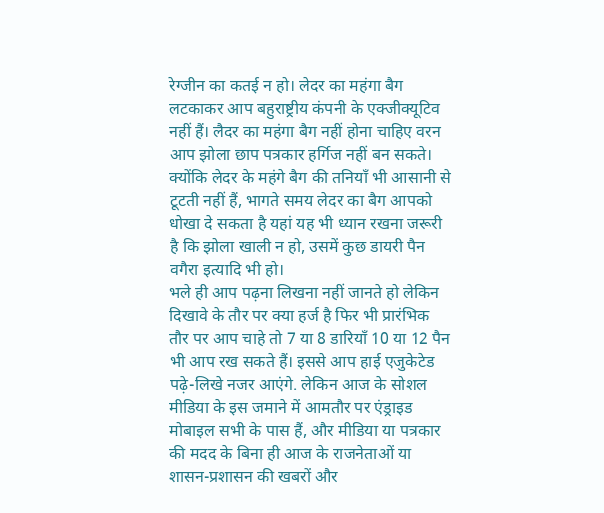रेग्जीन का कतई न हो। लेदर का महंगा बैग लटकाकर आप बहुराष्ट्रीय कंपनी के एक्जीक्यूटिव नहीं हैं। लैदर का महंगा बैग नहीं होना चाहिए वरन आप झोला छाप पत्रकार हर्गिज नहीं बन सकते। क्योंकि लेदर के महंगे बैग की तनियाँ भी आसानी से टूटती नहीं हैं, भागते समय लेदर का बैग आपको धोखा दे सकता है यहां यह भी ध्यान रखना जरूरी है कि झोला खाली न हो, उसमें कुछ डायरी पैन वगैरा इत्यादि भी हो।
भले ही आप पढ़ना लिखना नहीं जानते हो लेकिन दिखावे के तौर पर क्या हर्ज है फिर भी प्रारंभिक तौर पर आप चाहे तो 7 या 8 डारियाँ 10 या 12 पैन भी आप रख सकते हैं। इससे आप हाई एजुकेटेड पढ़े-लिखे नजर आएंगे. लेकिन आज के सोशल मीडिया के इस जमाने में आमतौर पर एंड्राइड मोबाइल सभी के पास हैं, और मीडिया या पत्रकार की मदद के बिना ही आज के राजनेताओं या शासन-प्रशासन की खबरों और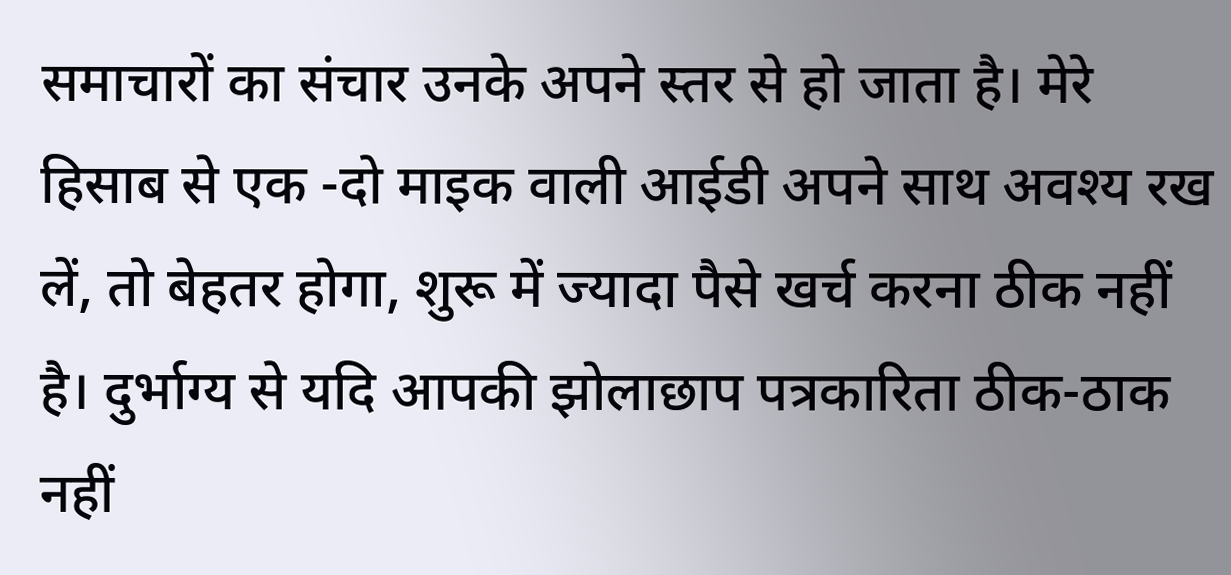समाचारों का संचार उनके अपने स्तर से हो जाता है। मेरे हिसाब से एक -दो माइक वाली आईडी अपने साथ अवश्य रख लें, तो बेहतर होगा, शुरू में ज्यादा पैसे खर्च करना ठीक नहीं है। दुर्भाग्य से यदि आपकी झोलाछाप पत्रकारिता ठीक-ठाक नहीं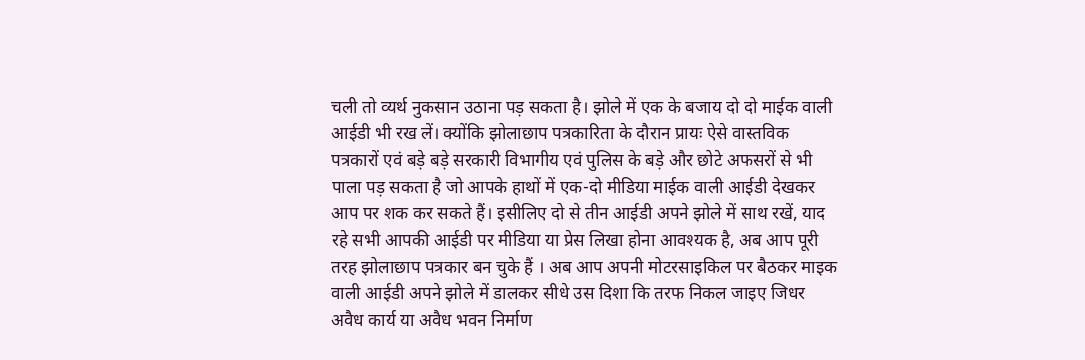चली तो व्यर्थ नुकसान उठाना पड़ सकता है। झोले में एक के बजाय दो दो माईक वाली आईडी भी रख लें। क्योंकि झोलाछाप पत्रकारिता के दौरान प्रायः ऐसे वास्तविक पत्रकारों एवं बड़े बड़े सरकारी विभागीय एवं पुलिस के बड़े और छोटे अफसरों से भी पाला पड़ सकता है जो आपके हाथों में एक-दो मीडिया माईक वाली आईडी देखकर आप पर शक कर सकते हैं। इसीलिए दो से तीन आईडी अपने झोले में साथ रखें, याद रहे सभी आपकी आईडी पर मीडिया या प्रेस लिखा होना आवश्यक है, अब आप पूरी तरह झोलाछाप पत्रकार बन चुके हैं । अब आप अपनी मोटरसाइकिल पर बैठकर माइक वाली आईडी अपने झोले में डालकर सीधे उस दिशा कि तरफ निकल जाइए जिधर अवैध कार्य या अवैध भवन निर्माण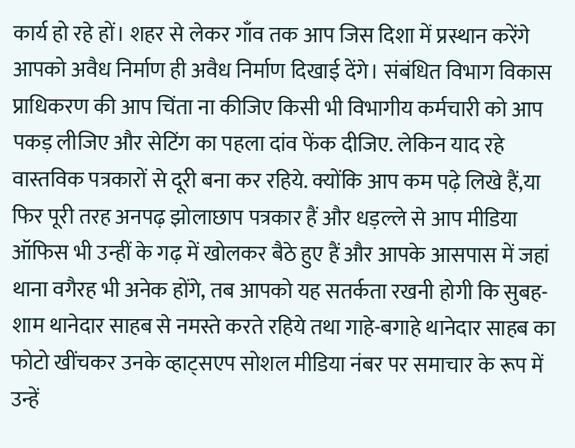कार्य हो रहे हों। शहर से लेकर गाँव तक आप जिस दिशा में प्रस्थान करेंगे आपको अवैध निर्माण ही अवैध निर्माण दिखाई देंगे। संबंधित विभाग विकास प्राधिकरण की आप चिंता ना कीजिए किसी भी विभागीय कर्मचारी को आप पकड़ लीजिए और सेटिंग का पहला दांव फेंक दीजिए. लेकिन याद रहे वास्तविक पत्रकारों से दूरी बना कर रहिये. क्योंकि आप कम पढ़े लिखे हैं,या फिर पूरी तरह अनपढ़ झोलाछाप पत्रकार हैं और धड़ल्ले से आप मीडिया ऑफिस भी उन्हीं के गढ़ में खोलकर बैठे हुए हैं और आपके आसपास में जहां थाना वगैरह भी अनेक होंगे, तब आपको यह सतर्कता रखनी होगी कि सुबह-शाम थानेदार साहब से नमस्ते करते रहिये तथा गाहे-बगाहे थानेदार साहब का फोटो खींचकर उनके व्हाट्सएप सोशल मीडिया नंबर पर समाचार के रूप में उन्हें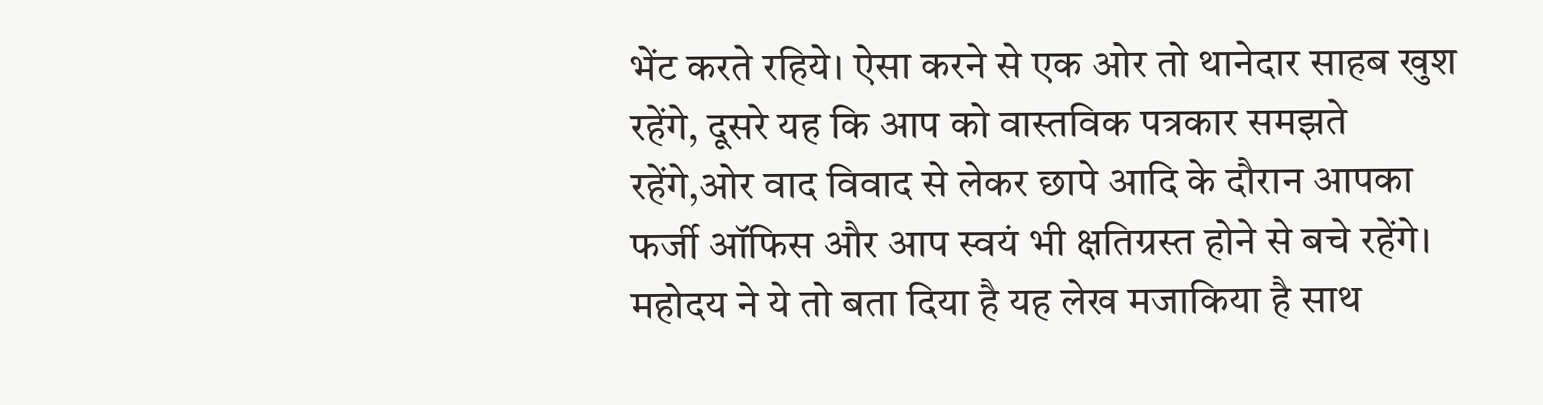भेंट करते रहिये। ऐसा करने से एक ओर तो थानेदार साहब खुश रहेंगे, दूसरे यह कि आप को वास्तविक पत्रकार समझते रहेंगे,ओर वाद विवाद से लेकर छापे आदि के दौरान आपका फर्जी ऑफिस और आप स्वयं भी क्षतिग्रस्त होने से बचे रहेंगे।
महोदय ने ये तो बता दिया है यह लेख मजाकिया है साथ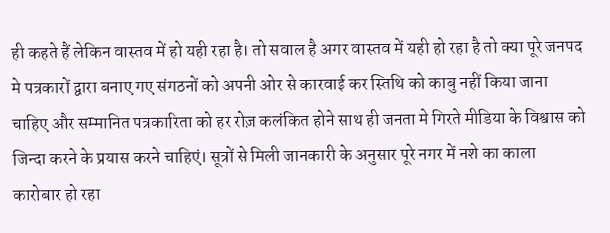ही कहते हैं लेकिन वास्तव में हो यही रहा है। तो सवाल है अगर वास्तव में यही हो रहा है तो क्या पूरे जनपद मे पत्रकारों द्वारा बनाए गए संगठनों को अपनी ओर से कारवाई कर स्तिथि को काबु नहीं किया जाना चाहिए और सम्मानित पत्रकारिता को हर रोज़ कलंकित होने साथ ही जनता मे गिरते मीडिया के विश्वास को जिन्दा करने के प्रयास करने चाहिएं। सूत्रों से मिली जानकारी के अनुसार पूरे नगर में नशे का काला कारोबार हो रहा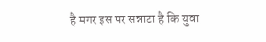है मगर इस पर सन्नाटा है कि युवा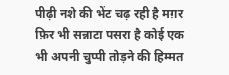पीढ़ी नशे की भेंट चढ़ रही है मग़र फ़िर भी सन्नाटा पसरा है कोई एक भी अपनी चुप्पी तोड़ने की हिम्मत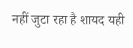नहीं जुटा रहा है शायद यही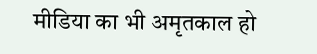मीडिया का भी अमृतकाल हो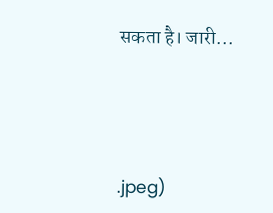सकता है। जारी...





.jpeg)